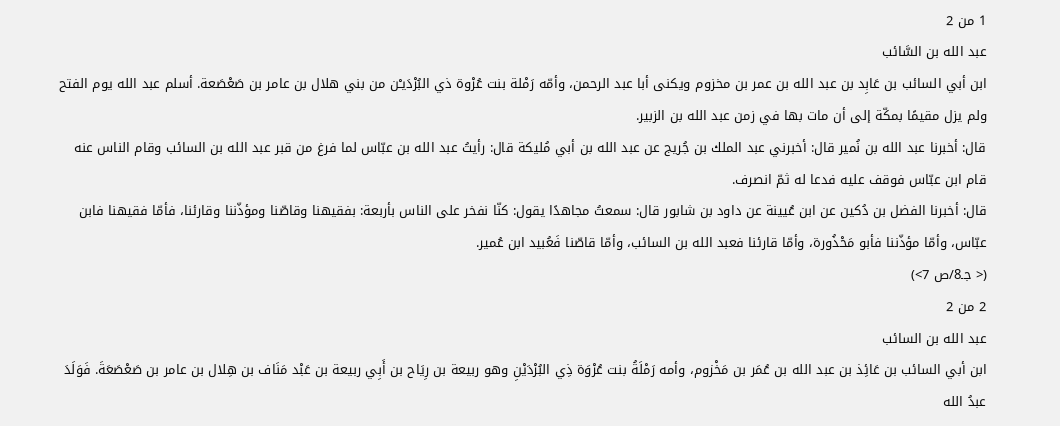1 من 2
عبد الله بن السَّائب
ابن أبي السائب بن عَابِد بن عبد الله بن عمر بن مخزوم ويكنى أبا عبد الرحمن، وأمّه رَمْلة بنت عُرْوة ذي البُرْدَيـْن من بني هلال بن عامر بن صَعْصَعة. أسلم عبد الله يوم الفتح ولم يزل مقيمًا بمكّة إلى أن مات بها في زمن عبد الله بن الزبير.
قال: أخبرنا عبد الله بن نُمير قال: أخبرني عبد الملك بن جُريج عن عبد الله بن أبي مُليكة قال: رأيتُ عبد الله بن عبّاس لما فرغ من قبر عبد الله بن السائب وقام الناس عنه قام ابن عبّاس فوقف عليه فدعا له ثمّ انصرف.
قال: أخبرنا الفضل بن دُكين عن ابن عُيينة عن داود بن شابور قال: سمعتُ مجاهدًا يقول: كنّا نفخر على الناس بأربعة: بفقيهنا وقاصّنا ومؤذّننا وقارئنا، فأمّا فقيهنا فابن عبّاس، وأمّا مؤذّننا فأبو مَحْذُورة، وأمّا قارئنا فعبد الله بن السائب، وأمّا قاصّنا فَعُبيد ابن عُمير.
(< جـ8/ص 7>)
2 من 2
عبد الله بن السائب
ابن أبي السائب بن عَائِذ بن عبد الله بن عُمَر بن مَخْزوم، وأمه رَمْلَةُ بنت عُرْوَة ذِي البُرْدَيْنِ وهو ربيعة بن رِيَاح بن أَبِي ربيعة بن عَبْد مَنَاف بن هِلال بن عامر بن صَعْصَعَةَ. فَوَلَدَ عبدُ الله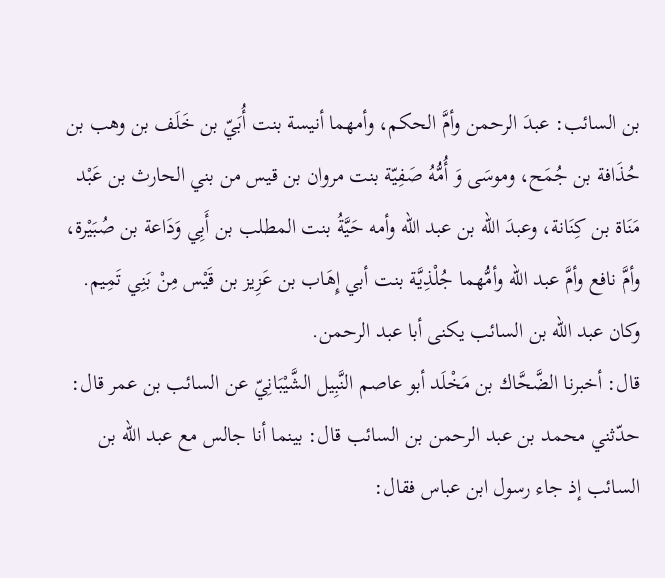بن السائب: عبدَ الرحمن وأمَّ الحكم، وأمهما أنيسة بنت أُبَيّ بن خَلَف بن وهب بن حُذَافة بن جُمَح، وموسَى وَ أُمُّهُ صَفِيّة بنت مروان بن قيس من بني الحارث بن عَبْد مَنَاة بن كِنَانة، وعبدَ الله بن عبد الله وأمه حَيَّةُ بنت المطلب بن أَبِي وَدَاعة بن صُبَيْرة، وأمَّ نافع وأمَّ عبد الله وأمُّهما جُلْذِيَّة بنت أبي إِهَاب بن عَزِيز بن قَيْس مِنْ بَنِي تَمِيم. وكان عبد الله بن السائب يكنى أبا عبد الرحمن.
قال: أخبرنا الضَّحَّاك بن مَخْلَد أبو عاصم النَّبِيل الشَّيْبَانِيّ عن السائب بن عمر قال: حدّثني محمد بن عبد الرحمن بن السائب قال: بينما أنا جالس مع عبد الله بن السائب إذ جاء رسول ابن عباس فقال: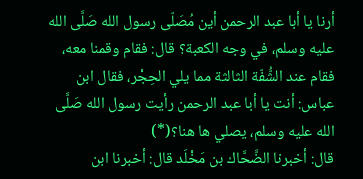أرنا يا أبا عبد الرحمن أين مُصَلّى رسول الله صَلَّى الله عليه وسلم، في وجه الكعبة؟ قال: فقام وقمنا معه، فقام عند الشُّفّة الثالثة مما يلي الحِجْر، فقال ابن عباس: أنت يا أبا عبد الرحمن رأيت رسول الله صَلَّى الله عليه وسلم، يصلي ها هنا؟(*)
قال: أخبرنا الضَّحَّاك بن مَخْلَد قال: أخبرنا ابن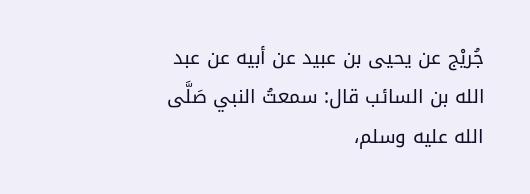جُريْج عن يحيى بن عبيد عن أبيه عن عبد الله بن السائب قال: سمعتُ النبي صَلَّى الله عليه وسلم،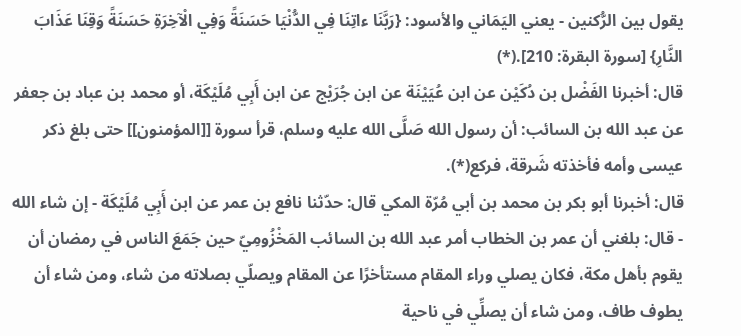يقول بين الرُّكنين - يعني اليَمَاني والأسود: {رَبَّنَا ءاتِنَا فِي الدُّنْيَا حَسَنَةً وَفِي الْآخِرَةِ حَسَنَةً وَقِنَا عَذَابَ النَّارِ} [سورة البقرة: 210].(*)
قال: أخبرنا الفَضْل بن دُكَيْن عن ابن عُيَيْنَة عن ابن جُرَيْج عن ابن أَبِي مُلَيْكَة، أو محمد بن عباد بن جعفر عن عبد الله بن السائب: أن رسول الله صَلَّى الله عليه وسلم، قرأ سورة [[المؤمنون]] حتى بلغ ذكر عيسى وأمه فأخذته شَرقة، فركع(*).
قال: أخبرنا أبو بكر بن محمد بن أبي مُرّة المكي قال: حدّثنا نافع بن عمر عن ابن أَبِي مُلَيْكَة - إن شاء الله - قال: بلغني أن عمر بن الخطاب أمر عبد الله بن السائب المَخْزُومِيّ حين جَمَعَ الناس في رمضان أن يقوم بأهل مكة، فكان يصلي وراء المقام مستأخرًا عن المقام ويصلّي بصلاته من شاء، ومن شاء أن يطوف طاف، ومن شاء أن يصلِّي في ناحية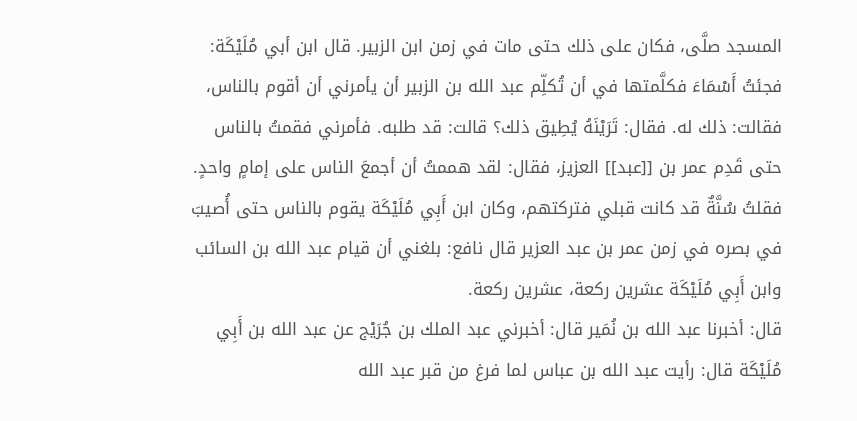المسجد صلَّى، فكان على ذلك حتى مات في زمن ابن الزبير. قال ابن أبي مُلَيْكَة: فجئتُ أَسْمَاءَ فكلَّمتها في أن تُكلِّم عبد الله بن الزبير أن يأمرني أن أقوم بالناس، فقالت: ذلك له. فقال: تَرَيْنَهُ يُطِيق ذلك؟ قالت: قد طلبه. فأمرني فقمتُ بالناس حتى قَدِم عمر بن [[عبد]] العزيز، فقال: لقد هممتُ أن أجمعَ الناس على إمامٍ واحدٍ. فقلتُ سُنَّةٌ قد كانت قبلي فتركتهم، وكان ابن أَبِي مُلَيْكَة يقوم بالناس حتى أُصيبَ في بصره في زمن عمر بن عبد العزير قال نافع: بلغني أن قيام عبد الله بن السائب وابن أَبِي مُلَيْكَة عشرين ركعة، عشرين ركعة.
قال: أخبرنا عبد الله بن نُمَير قال: أخبرني عبد الملك بن جُرَيْج عن عبد الله بن أَبِي مُلَيْكَة قال: رأيت عبد الله بن عباس لما فرغ من قبر عبد الله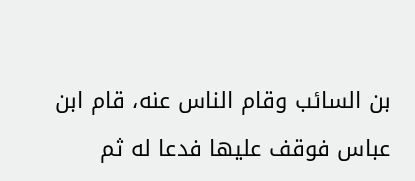بن السائب وقام الناس عنه، قام ابن عباس فوقف عليها فدعا له ثم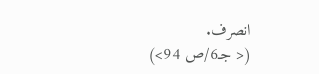انصرف.
(< جـ6/ص 94>)